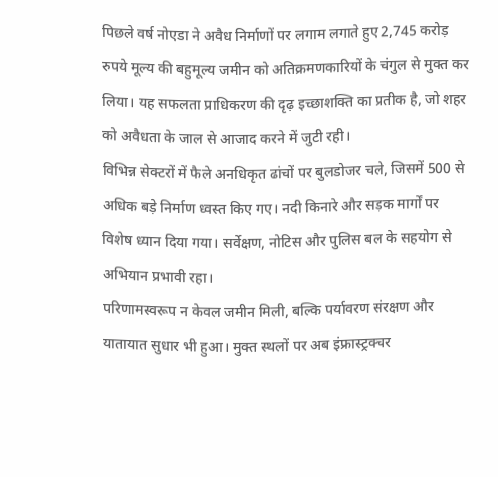पिछले वर्ष नोएडा ने अवैध निर्माणों पर लगाम लगाते हुए 2,745 करोड़ रुपये मूल्य की बहुमूल्य जमीन को अतिक्रमणकारियों के चंगुल से मुक्त कर लिया। यह सफलता प्राधिकरण की दृढ़ इच्छाशक्ति का प्रतीक है, जो शहर को अवैधता के जाल से आजाद करने में जुटी रही।
विभिन्न सेक्टरों में फैले अनधिकृत ढांचों पर बुलडोजर चले, जिसमें 500 से अधिक बड़े निर्माण ध्वस्त किए गए। नदी किनारे और सड़क मार्गों पर विशेष ध्यान दिया गया। सर्वेक्षण, नोटिस और पुलिस बल के सहयोग से अभियान प्रभावी रहा।
परिणामस्वरूप न केवल जमीन मिली, बल्कि पर्यावरण संरक्षण और यातायात सुधार भी हुआ। मुक्त स्थलों पर अब इंफ्रास्ट्रक्चर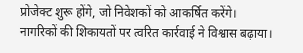प्रोजेक्ट शुरू होंगे, जो निवेशकों को आकर्षित करेंगे।
नागरिकों की शिकायतों पर त्वरित कार्रवाई ने विश्वास बढ़ाया।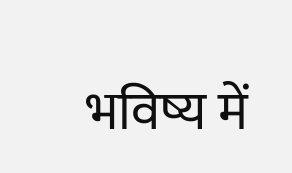भविष्य में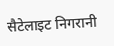सैटेलाइट निगरानी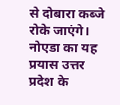से दोबारा कब्जे रोके जाएंगे। नोएडा का यह प्रयास उत्तर प्रदेश के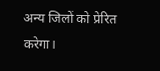अन्य जिलों को प्रेरित करेगा।